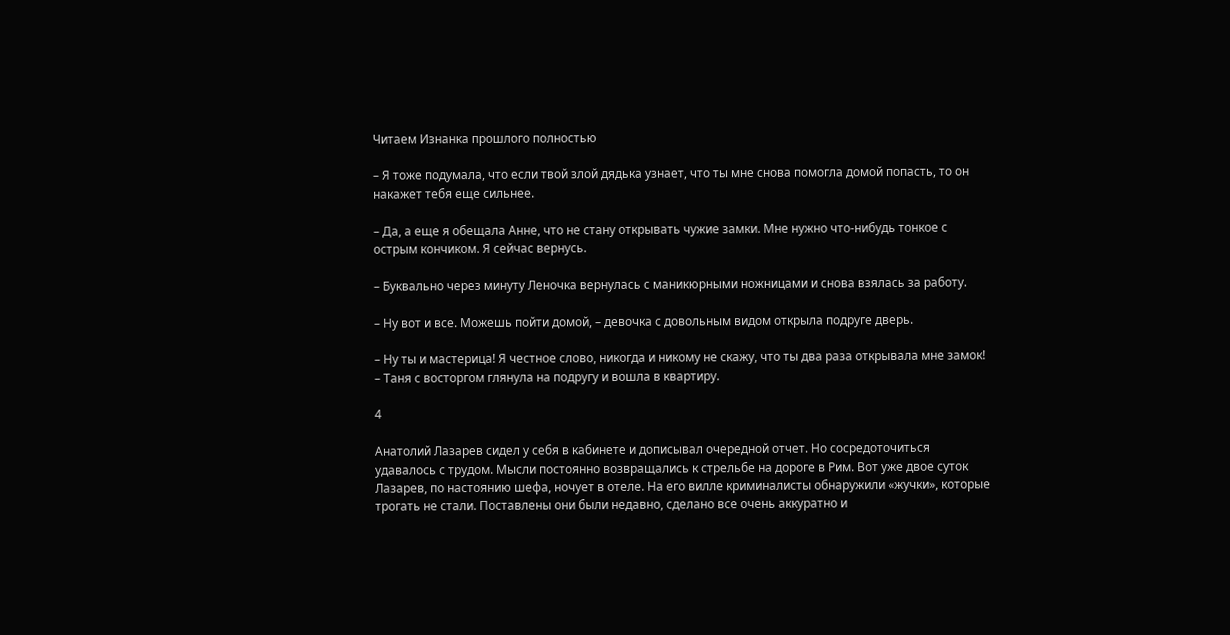Читаем Изнанка прошлого полностью

– Я тоже подумала, что если твой злой дядька узнает, что ты мне снова помогла домой попасть, то он накажет тебя еще сильнее.

– Да, а еще я обещала Анне, что не стану открывать чужие замки. Мне нужно что-нибудь тонкое с острым кончиком. Я сейчас вернусь.

– Буквально через минуту Леночка вернулась с маникюрными ножницами и снова взялась за работу.

– Ну вот и все. Можешь пойти домой, – девочка с довольным видом открыла подруге дверь.

– Ну ты и мастерица! Я честное слово, никогда и никому не скажу, что ты два раза открывала мне замок! – Таня с восторгом глянула на подругу и вошла в квартиру.

4

Анатолий Лазарев сидел у себя в кабинете и дописывал очередной отчет. Но сосредоточиться удавалось с трудом. Мысли постоянно возвращались к стрельбе на дороге в Рим. Вот уже двое суток Лазарев, по настоянию шефа, ночует в отеле. На его вилле криминалисты обнаружили «жучки», которые трогать не стали. Поставлены они были недавно, сделано все очень аккуратно и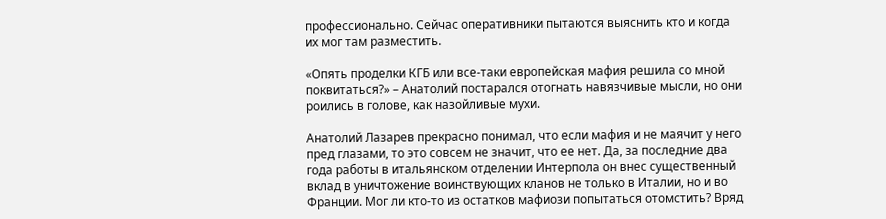профессионально. Сейчас оперативники пытаются выяснить кто и когда их мог там разместить.

«Опять проделки КГБ или все-таки европейская мафия решила со мной поквитаться?» – Анатолий постарался отогнать навязчивые мысли, но они роились в голове, как назойливые мухи.

Анатолий Лазарев прекрасно понимал, что если мафия и не маячит у него пред глазами, то это совсем не значит, что ее нет. Да, за последние два года работы в итальянском отделении Интерпола он внес существенный вклад в уничтожение воинствующих кланов не только в Италии, но и во Франции. Мог ли кто-то из остатков мафиози попытаться отомстить? Вряд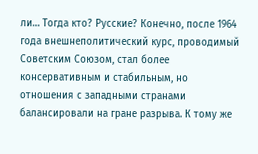ли… Тогда кто? Русские? Конечно, после 1964 года внешнеполитический курс, проводимый Советским Союзом, стал более консервативным и стабильным, но отношения с западными странами балансировали на гране разрыва. К тому же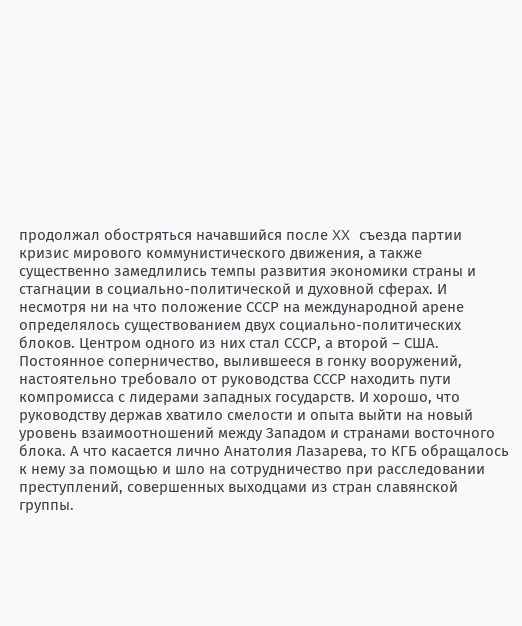продолжал обостряться начавшийся после XX съезда партии кризис мирового коммунистического движения, а также существенно замедлились темпы развития экономики страны и стагнации в социально-политической и духовной сферах. И несмотря ни на что положение СССР на международной арене определялось существованием двух социально-политических блоков. Центром одного из них стал СССР, а второй – США. Постоянное соперничество, вылившееся в гонку вооружений, настоятельно требовало от руководства СССР находить пути компромисса с лидерами западных государств. И хорошо, что руководству держав хватило смелости и опыта выйти на новый уровень взаимоотношений между Западом и странами восточного блока. А что касается лично Анатолия Лазарева, то КГБ обращалось к нему за помощью и шло на сотрудничество при расследовании преступлений, совершенных выходцами из стран славянской группы.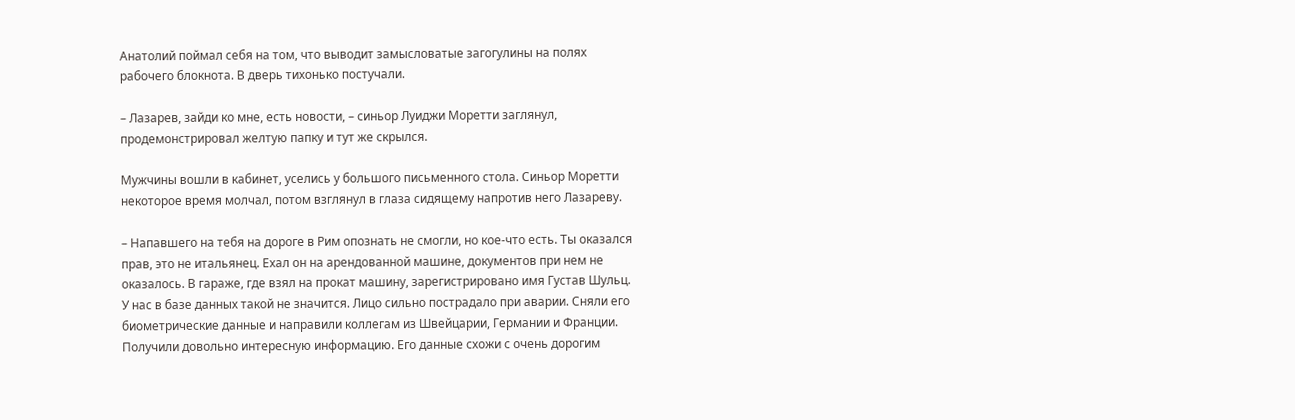Анатолий поймал себя на том, что выводит замысловатые загогулины на полях рабочего блокнота. В дверь тихонько постучали.

– Лазарев, зайди ко мне, есть новости, – синьор Луиджи Моретти заглянул, продемонстрировал желтую папку и тут же скрылся.

Мужчины вошли в кабинет, уселись у большого письменного стола. Синьор Моретти некоторое время молчал, потом взглянул в глаза сидящему напротив него Лазареву.

– Напавшего на тебя на дороге в Рим опознать не смогли, но кое-что есть. Ты оказался прав, это не итальянец. Ехал он на арендованной машине, документов при нем не оказалось. В гараже, где взял на прокат машину, зарегистрировано имя Густав Шульц. У нас в базе данных такой не значится. Лицо сильно пострадало при аварии. Сняли его биометрические данные и направили коллегам из Швейцарии, Германии и Франции. Получили довольно интересную информацию. Его данные схожи с очень дорогим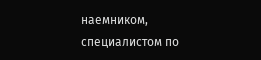наемником, специалистом по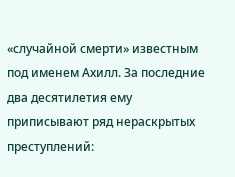«случайной смерти» известным под именем Ахилл. За последние два десятилетия ему приписывают ряд нераскрытых преступлений: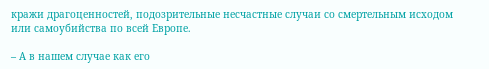кражи драгоценностей, подозрительные несчастные случаи со смертельным исходом или самоубийства по всей Европе.

– А в нашем случае как его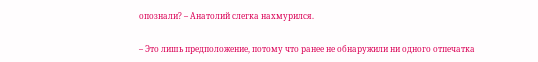опознали? – Анатолий слегка нахмурился.

– Это лишь предположение, потому что ранее не обнаружили ни одного отпечатка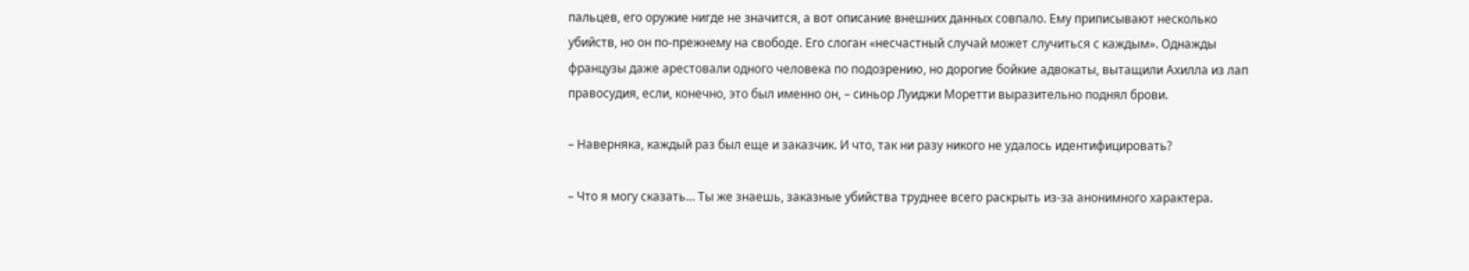пальцев, его оружие нигде не значится, а вот описание внешних данных совпало. Ему приписывают несколько убийств, но он по-прежнему на свободе. Его слоган «несчастный случай может случиться с каждым». Однажды французы даже арестовали одного человека по подозрению, но дорогие бойкие адвокаты, вытащили Ахилла из лап правосудия, если, конечно, это был именно он, – синьор Луиджи Моретти выразительно поднял брови.

– Наверняка, каждый раз был еще и заказчик. И что, так ни разу никого не удалось идентифицировать?

– Что я могу сказать… Ты же знаешь, заказные убийства труднее всего раскрыть из-за анонимного характера.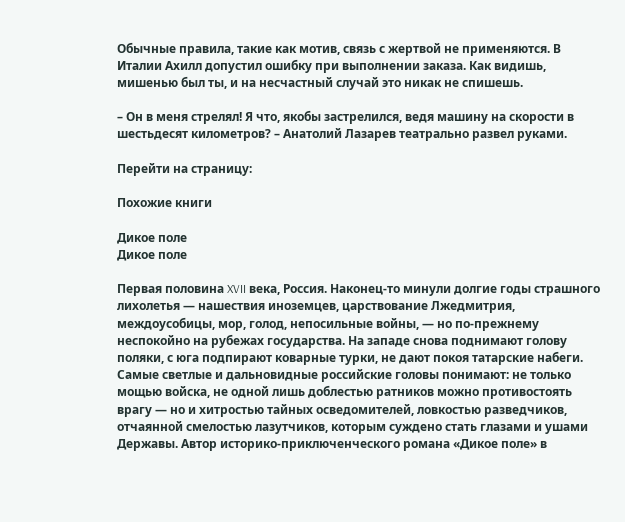Обычные правила, такие как мотив, связь с жертвой не применяются. В Италии Ахилл допустил ошибку при выполнении заказа. Как видишь, мишенью был ты, и на несчастный случай это никак не спишешь.

– Он в меня стрелял! Я что, якобы застрелился, ведя машину на скорости в шестьдесят километров? – Анатолий Лазарев театрально развел руками.

Перейти на страницу:

Похожие книги

Дикое поле
Дикое поле

Первая половина XVII века, Россия. Наконец-то минули долгие годы страшного лихолетья — нашествия иноземцев, царствование Лжедмитрия, междоусобицы, мор, голод, непосильные войны, — но по-прежнему неспокойно на рубежах государства. На западе снова поднимают голову поляки, с юга подпирают коварные турки, не дают покоя татарские набеги. Самые светлые и дальновидные российские головы понимают: не только мощью войска, не одной лишь доблестью ратников можно противостоять врагу — но и хитростью тайных осведомителей, ловкостью разведчиков, отчаянной смелостью лазутчиков, которым суждено стать глазами и ушами Державы. Автор историко-приключенческого романа «Дикое поле» в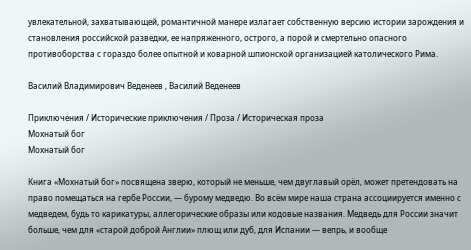увлекательной, захватывающей, романтичной манере излагает собственную версию истории зарождения и становления российской разведки, ее напряженного, острого, а порой и смертельно опасного противоборства с гораздо более опытной и коварной шпионской организацией католического Рима.

Василий Владимирович Веденеев , Василий Веденеев

Приключения / Исторические приключения / Проза / Историческая проза
Мохнатый бог
Мохнатый бог

Книга «Мохнатый бог» посвящена зверю, который не меньше, чем двуглавый орёл, может претендовать на право помещаться на гербе России, — бурому медведю. Во всём мире наша страна ассоциируется именно с медведем, будь то карикатуры, аллегорические образы или кодовые названия. Медведь для России значит больше, чем для «старой доброй Англии» плющ или дуб, для Испании — вепрь, и вообще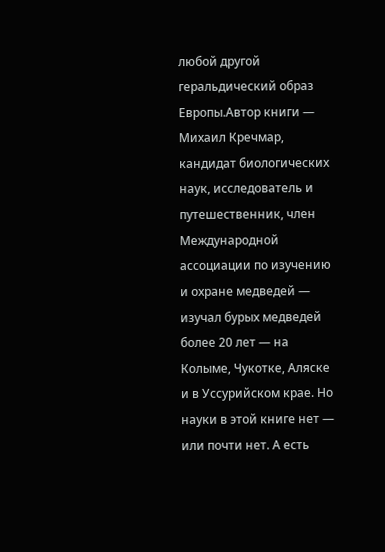любой другой геральдический образ Европы.Автор книги — Михаил Кречмар, кандидат биологических наук, исследователь и путешественник, член Международной ассоциации по изучению и охране медведей — изучал бурых медведей более 20 лет — на Колыме, Чукотке, Аляске и в Уссурийском крае. Но науки в этой книге нет — или почти нет. А есть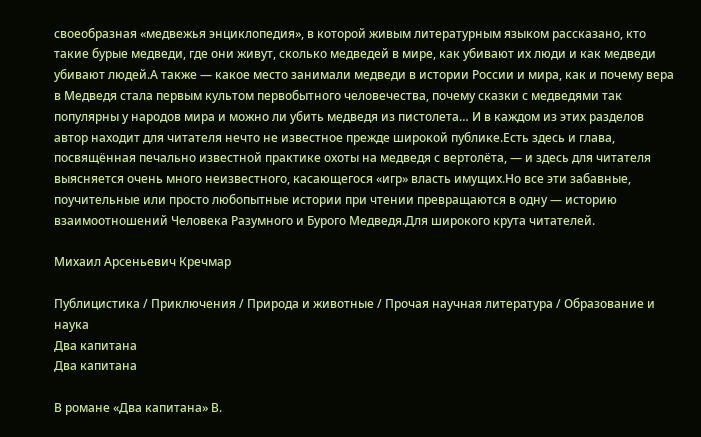своеобразная «медвежья энциклопедия», в которой живым литературным языком рассказано, кто такие бурые медведи, где они живут, сколько медведей в мире, как убивают их люди и как медведи убивают людей.А также — какое место занимали медведи в истории России и мира, как и почему вера в Медведя стала первым культом первобытного человечества, почему сказки с медведями так популярны у народов мира и можно ли убить медведя из пистолета… И в каждом из этих разделов автор находит для читателя нечто не известное прежде широкой публике.Есть здесь и глава, посвящённая печально известной практике охоты на медведя с вертолёта, — и здесь для читателя выясняется очень много неизвестного, касающегося «игр» власть имущих.Но все эти забавные, поучительные или просто любопытные истории при чтении превращаются в одну — историю взаимоотношений Человека Разумного и Бурого Медведя.Для широкого крута читателей.

Михаил Арсеньевич Кречмар

Публицистика / Приключения / Природа и животные / Прочая научная литература / Образование и наука
Два капитана
Два капитана

В романе «Два капитана» В.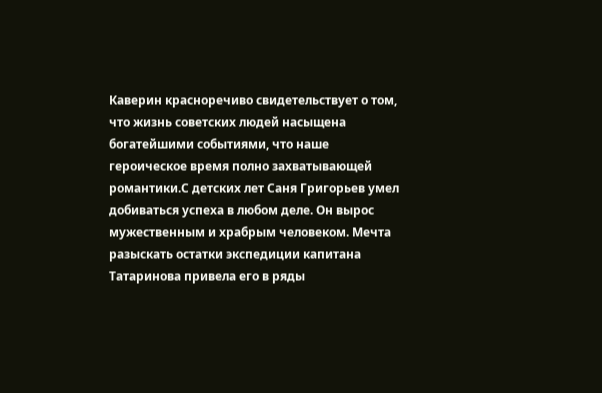Каверин красноречиво свидетельствует о том, что жизнь советских людей насыщена богатейшими событиями, что наше героическое время полно захватывающей романтики.С детских лет Саня Григорьев умел добиваться успеха в любом деле. Он вырос мужественным и храбрым человеком. Мечта разыскать остатки экспедиции капитана Татаринова привела его в ряды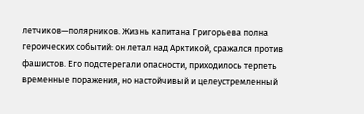летчиков—полярников. Жизнь капитана Григорьева полна героических событий: он летал над Арктикой, сражался против фашистов. Его подстерегали опасности, приходилось терпеть временные поражения, но настойчивый и целеустремленный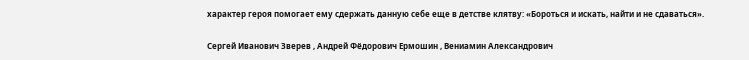характер героя помогает ему сдержать данную себе еще в детстве клятву: «Бороться и искать, найти и не сдаваться».

Сергей Иванович Зверев , Андрей Фёдорович Ермошин , Вениамин Александрович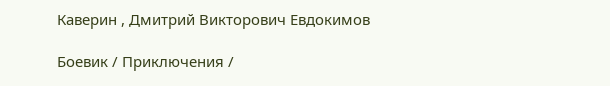Каверин , Дмитрий Викторович Евдокимов

Боевик / Приключения /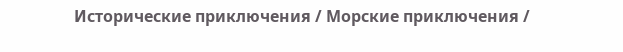Исторические приключения / Морские приключения /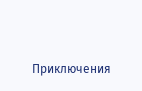Приключения